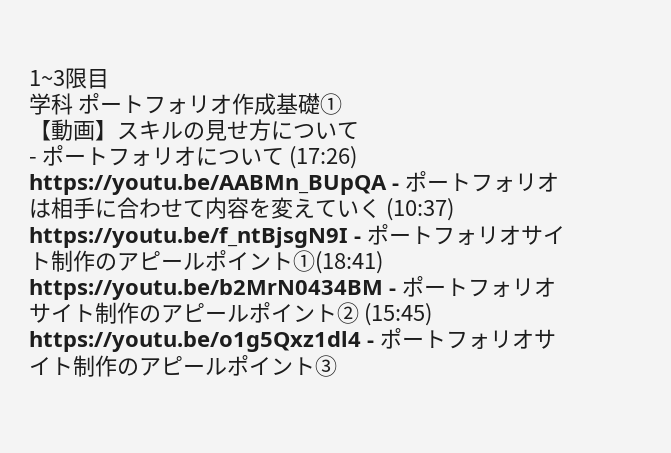1~3限目
学科 ポートフォリオ作成基礎①
【動画】スキルの見せ方について
- ポートフォリオについて (17:26)
https://youtu.be/AABMn_BUpQA - ポートフォリオは相手に合わせて内容を変えていく (10:37)
https://youtu.be/f_ntBjsgN9I - ポートフォリオサイト制作のアピールポイント①(18:41)
https://youtu.be/b2MrN0434BM - ポートフォリオサイト制作のアピールポイント② (15:45)
https://youtu.be/o1g5Qxz1dl4 - ポートフォリオサイト制作のアピールポイント③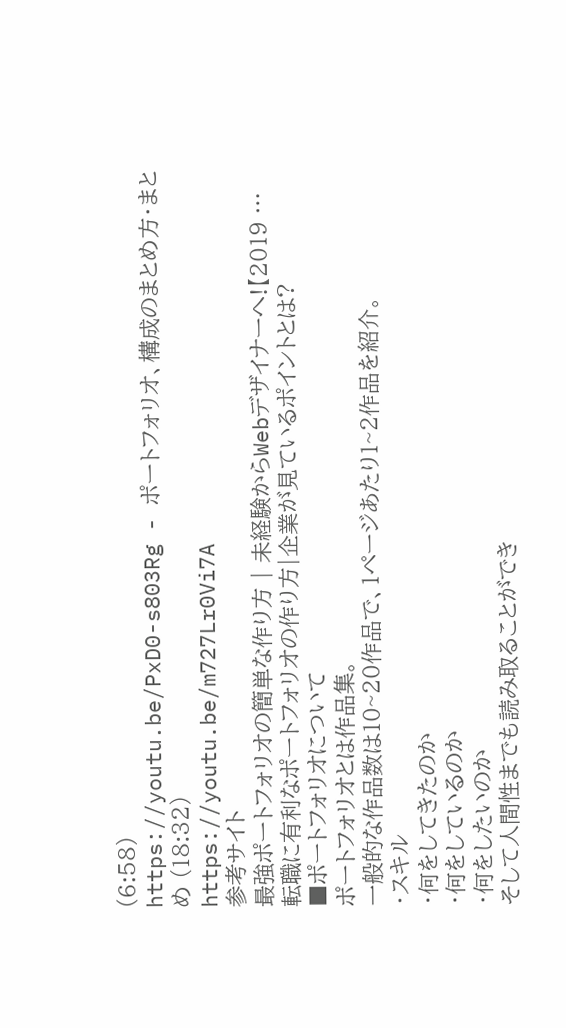(6:58)
https://youtu.be/PxD0-s803Rg - ポートフォリオ、構成のまとめ方・まとめ (18:32)
https://youtu.be/m727Lr0Vi7A
参考サイト
最強ポートフォリオの簡単な作り方 | 未経験からWebデザイナーへ!【2019 …
転職に有利なポートフォリオの作り方|企業が見ているポイントとは?
■ポートフォリオについて
ポートフォリオとは作品集。
一般的な作品数は10~20作品で、1ページあたり1~2作品を紹介。
・スキル
・何をしてきたのか
・何をしているのか
・何をしたいのか
そして人間性までも読み取ることができ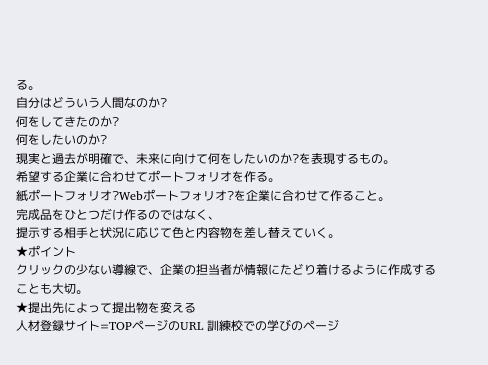る。
自分はどういう人間なのか?
何をしてきたのか?
何をしたいのか?
現実と過去が明確で、未来に向けて何をしたいのか?を表現するもの。
希望する企業に合わせてポートフォリオを作る。
紙ポートフォリオ?Webポートフォリオ?を企業に合わせて作ること。
完成品をひとつだけ作るのではなく、
提示する相手と状況に応じて色と内容物を差し替えていく。
★ポイント
クリックの少ない導線で、企業の担当者が情報にたどり着けるように作成することも大切。
★提出先によって提出物を変える
人材登録サイト=TOPページのURL 訓練校での学びのページ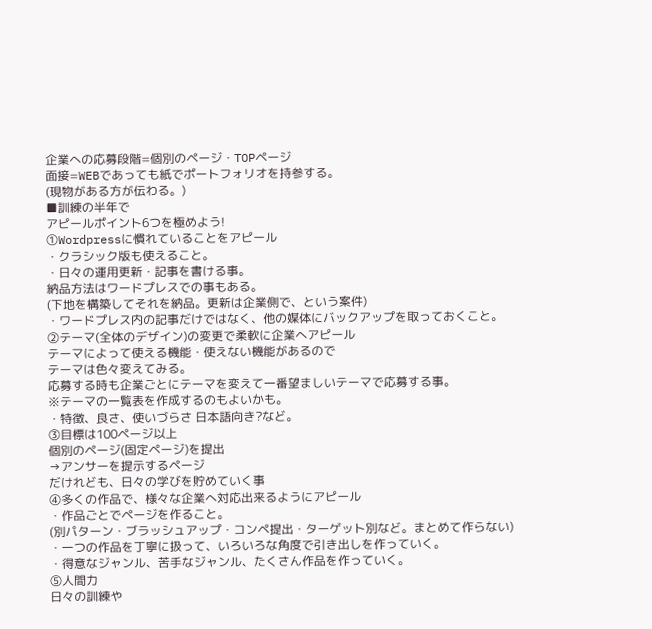企業への応募段階=個別のページ・TOPページ
面接=WEBであっても紙でポートフォリオを持参する。
(現物がある方が伝わる。)
■訓練の半年で
アピールポイント6つを極めよう!
①Wordpressに慣れていることをアピール
・クラシック版も使えること。
・日々の運用更新・記事を書ける事。
納品方法はワードプレスでの事もある。
(下地を構築してそれを納品。更新は企業側で、という案件)
・ワードプレス内の記事だけではなく、他の媒体にバックアップを取っておくこと。
②テーマ(全体のデザイン)の変更で柔軟に企業へアピール
テーマによって使える機能・使えない機能があるので
テーマは色々変えてみる。
応募する時も企業ごとにテーマを変えて一番望ましいテーマで応募する事。
※テーマの一覧表を作成するのもよいかも。
・特徴、良さ、使いづらさ 日本語向き?など。
③目標は100ページ以上
個別のページ(固定ページ)を提出
→アンサーを提示するページ
だけれども、日々の学びを貯めていく事
④多くの作品で、様々な企業へ対応出来るようにアピール
・作品ごとでページを作ること。
(別パターン・ブラッシュアップ・コンペ提出・ターゲット別など。まとめて作らない)
・一つの作品を丁寧に扱って、いろいろな角度で引き出しを作っていく。
・得意なジャンル、苦手なジャンル、たくさん作品を作っていく。
⑤人間力
日々の訓練や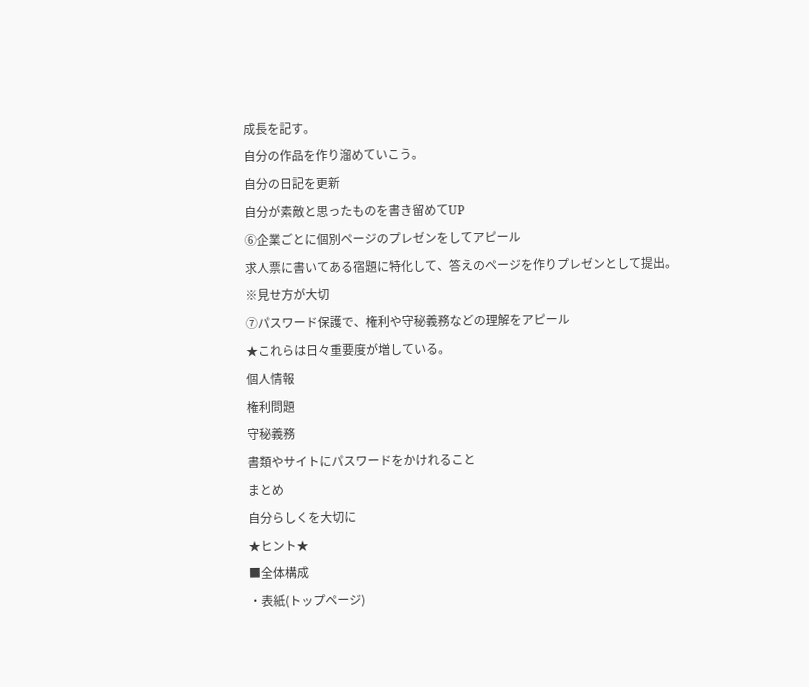成長を記す。
自分の作品を作り溜めていこう。
自分の日記を更新
自分が素敵と思ったものを書き留めてUP
⑥企業ごとに個別ページのプレゼンをしてアピール
求人票に書いてある宿題に特化して、答えのページを作りプレゼンとして提出。
※見せ方が大切
⑦パスワード保護で、権利や守秘義務などの理解をアピール
★これらは日々重要度が増している。
個人情報
権利問題
守秘義務
書類やサイトにパスワードをかけれること
まとめ
自分らしくを大切に
★ヒント★
■全体構成
・表紙(トップページ)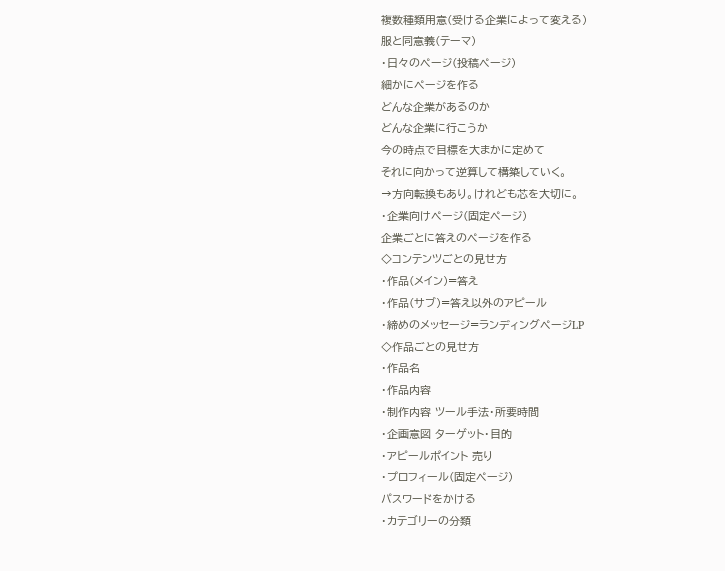複数種類用意(受ける企業によって変える)
服と同意義(テーマ)
・日々のページ(投稿ページ)
細かにページを作る
どんな企業があるのか
どんな企業に行こうか
今の時点で目標を大まかに定めて
それに向かって逆算して構築していく。
→方向転換もあり。けれども芯を大切に。
・企業向けページ(固定ページ)
企業ごとに答えのページを作る
◇コンテンツごとの見せ方
・作品(メイン)=答え
・作品(サブ)=答え以外のアピール
・締めのメッセージ=ランディングページLP
◇作品ごとの見せ方
・作品名
・作品内容
・制作内容 ツール手法・所要時間
・企画意図 ターゲット・目的
・アピールポイント 売り
・プロフィール(固定ページ)
パスワードをかける
・カテゴリーの分類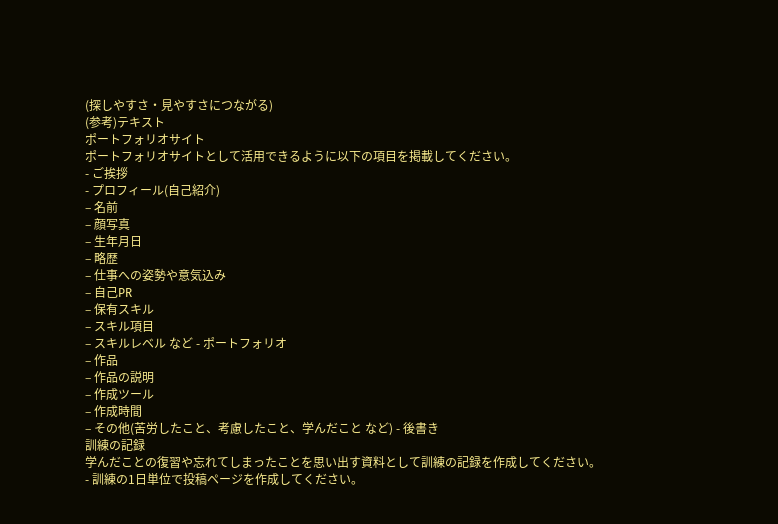(探しやすさ・見やすさにつながる)
(参考)テキスト
ポートフォリオサイト
ポートフォリオサイトとして活用できるように以下の項目を掲載してください。
- ご挨拶
- プロフィール(自己紹介)
– 名前
– 顔写真
– 生年月日
– 略歴
– 仕事への姿勢や意気込み
– 自己PR
– 保有スキル
– スキル項目
– スキルレベル など - ポートフォリオ
– 作品
– 作品の説明
– 作成ツール
– 作成時間
– その他(苦労したこと、考慮したこと、学んだこと など) - 後書き
訓練の記録
学んだことの復習や忘れてしまったことを思い出す資料として訓練の記録を作成してください。
- 訓練の1日単位で投稿ページを作成してください。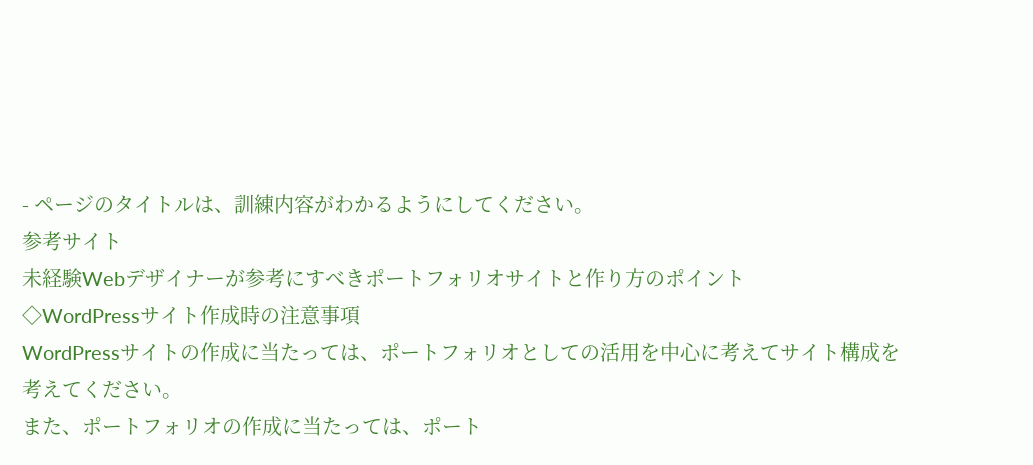- ページのタイトルは、訓練内容がわかるようにしてください。
参考サイト
未経験Webデザイナーが参考にすべきポートフォリオサイトと作り方のポイント
◇WordPressサイト作成時の注意事項
WordPressサイトの作成に当たっては、ポートフォリオとしての活用を中心に考えてサイト構成を考えてください。
また、ポートフォリオの作成に当たっては、ポート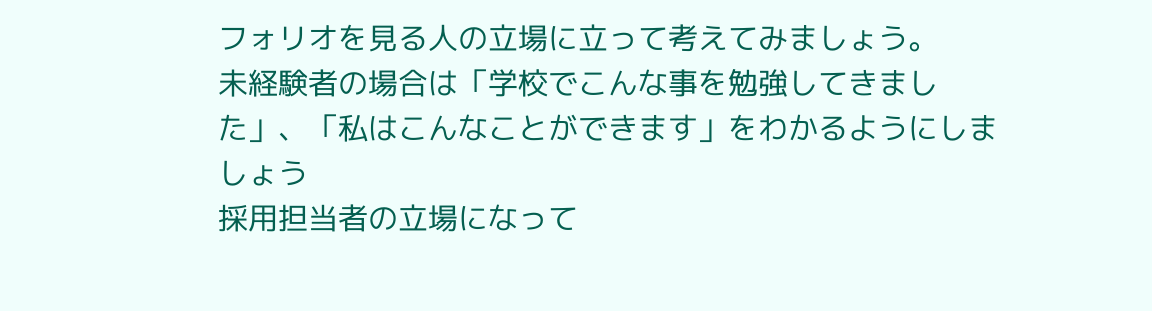フォリオを見る人の立場に立って考えてみましょう。
未経験者の場合は「学校でこんな事を勉強してきました」、「私はこんなことができます」をわかるようにしましょう
採用担当者の立場になって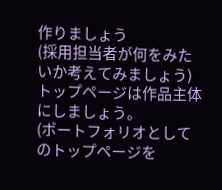作りましょう
(採用担当者が何をみたいか考えてみましょう)
トップページは作品主体にしましょう。
(ポートフォリオとしてのトップページを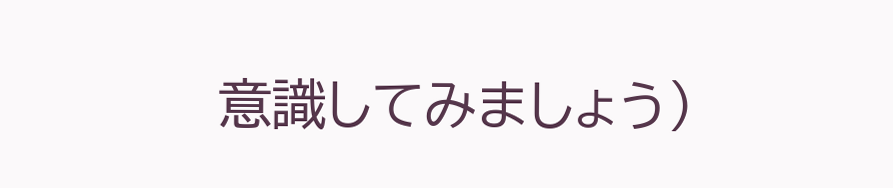意識してみましょう)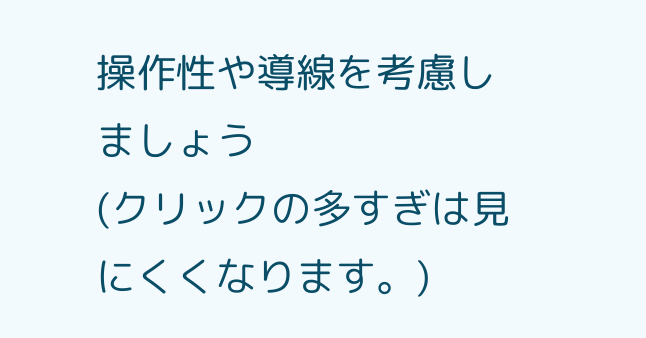操作性や導線を考慮しましょう
(クリックの多すぎは見にくくなります。)